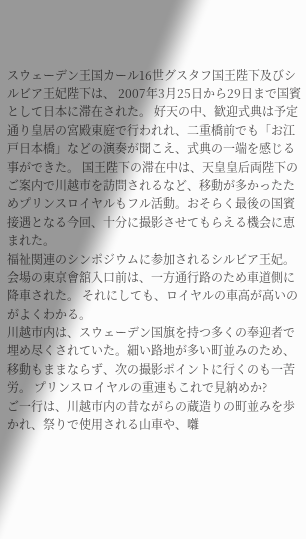スウェーデン王国カール16世グスタフ国王陛下及びシルビア王妃陛下は、 2007年3月25日から29日まで国賓として日本に滞在された。 好天の中、歓迎式典は予定通り皇居の宮殿東庭で行われれ、二重橋前でも「お江戸日本橋」などの演奏が聞こえ、式典の一端を感じる事ができた。 国王陛下の滞在中は、天皇皇后両陛下のご案内で川越市を訪問されるなど、移動が多かったためプリンスロイヤルもフル活動。おそらく最後の国賓接遇となる今回、十分に撮影させてもらえる機会に恵まれた。
福祉関連のシンポジウムに参加されるシルビア王妃。会場の東京會舘入口前は、一方通行路のため車道側に降車された。 それにしても、ロイヤルの車高が高いのがよくわかる。
川越市内は、スウェーデン国旗を持つ多くの奉迎者で埋め尽くされていた。細い路地が多い町並みのため、移動もままならず、次の撮影ポイントに行くのも一苦労。 プリンスロイヤルの重連もこれで見納めか?
ご一行は、川越市内の昔ながらの蔵造りの町並みを歩かれ、祭りで使用される山車や、囃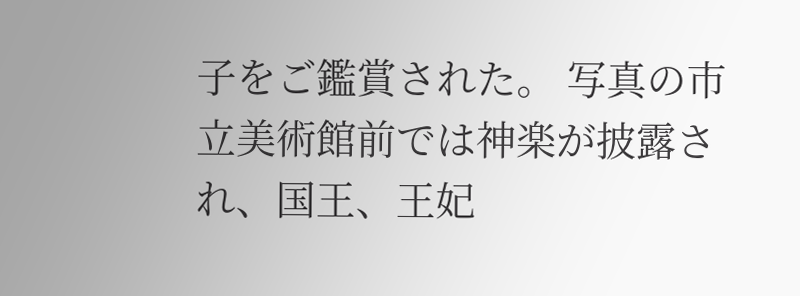子をご鑑賞された。 写真の市立美術館前では神楽が披露され、国王、王妃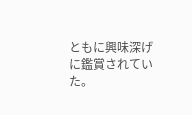ともに興味深げに鑑賞されていた。